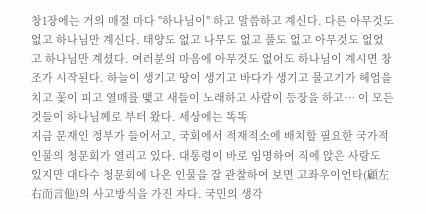창1장에는 거의 매절 마다 "하나님이" 하고 말씀하고 계신다. 다른 아무것도 없고 하나님만 계신다. 태양도 없고 나무도 없고 풀도 없고 아무것도 없었고 하나님만 계셨다. 여러분의 마음에 아무것도 없어도 하나님이 계시면 창조가 시작된다. 하늘이 생기고 땅이 생기고 바다가 생기고 물고기가 헤엄을 치고 꽃이 피고 열매를 맺고 새들이 노래하고 사람이 등장을 하고… 이 모든 것들이 하나님께로 부터 왔다. 세상에는 똑똑
지금 문재인 정부가 들어서고, 국회에서 적재적소에 배치할 필요한 국가적 인물의 청문회가 열리고 있다. 대통령이 바로 임명하여 직에 앉은 사람도 있지만 대다수 청문회에 나온 인물을 잘 관찰하여 보면 고좌우이언타(顧左右而言他)의 사고방식을 가진 자다. 국민의 생각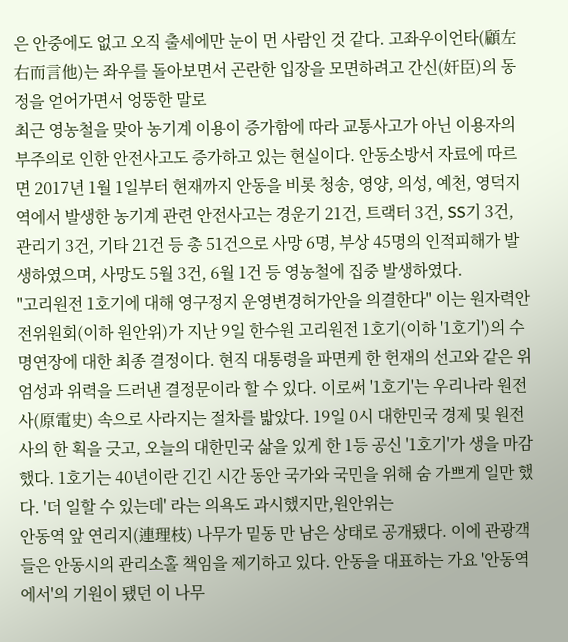은 안중에도 없고 오직 출세에만 눈이 먼 사람인 것 같다. 고좌우이언타(顧左右而言他)는 좌우를 돌아보면서 곤란한 입장을 모면하려고 간신(奸臣)의 동정을 얻어가면서 엉뚱한 말로
최근 영농철을 맞아 농기계 이용이 증가함에 따라 교통사고가 아닌 이용자의 부주의로 인한 안전사고도 증가하고 있는 현실이다. 안동소방서 자료에 따르면 2017년 1월 1일부터 현재까지 안동을 비롯 청송, 영양, 의성, 예천, 영덕지역에서 발생한 농기계 관련 안전사고는 경운기 21건, 트랙터 3건, SS기 3건, 관리기 3건, 기타 21건 등 총 51건으로 사망 6명, 부상 45명의 인적피해가 발생하였으며, 사망도 5월 3건, 6월 1건 등 영농철에 집중 발생하였다.
"고리원전 1호기에 대해 영구정지 운영변경허가안을 의결한다" 이는 원자력안전위원회(이하 원안위)가 지난 9일 한수원 고리원전 1호기(이하 '1호기')의 수명연장에 대한 최종 결정이다. 현직 대통령을 파면케 한 헌재의 선고와 같은 위엄성과 위력을 드러낸 결정문이라 할 수 있다. 이로써 '1호기'는 우리나라 원전사(原電史) 속으로 사라지는 절차를 밟았다. 19일 0시 대한민국 경제 및 원전사의 한 획을 긋고, 오늘의 대한민국 삶을 있게 한 1등 공신 '1호기'가 생을 마감했다. 1호기는 40년이란 긴긴 시간 동안 국가와 국민을 위해 숨 가쁘게 일만 했다. '더 일할 수 있는데' 라는 의욕도 과시했지만,원안위는
안동역 앞 연리지(連理枝) 나무가 밑동 만 남은 상태로 공개됐다. 이에 관광객들은 안동시의 관리소홀 책임을 제기하고 있다. 안동을 대표하는 가요 '안동역에서'의 기원이 됐던 이 나무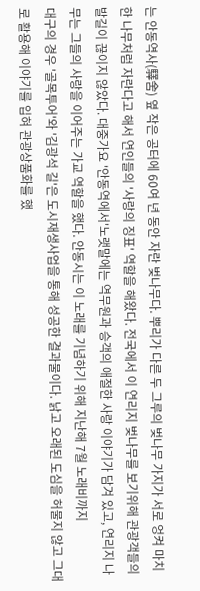는 안동역사(驛舍) 옆 작은 공터에 60여 년 동안 자란 벚나무다. 뿌리가 다른 두 그루의 벚나무 가지가 서로 엉켜 마치 한 나무처럼 자란다고 해서 연인들의 '사랑의 징표' 역할을 해왔다. 전국에서 이 연리지 벚나무를 보기위해 관광객들의 발길이 끊이지 않았다. 대중가요 '안동역에서'노랫말에는 역무원과 승객의 애절한 사랑 이야기가 담겨 있고, 연리지 나무는 그들의 사랑을 이어주는 가교 역할을 했다. 안동시는 이 노래를 기념하기 위해 지난해 7월 노래비까지
대구의 경우 '골목투어'와 '김광석 길'은 도시재생사업을 통해 성공한 결과물이다. 낡고 오래된 도심을 허물지 않고 그대로 활용해 이야기를 입혀 관광상품화를 했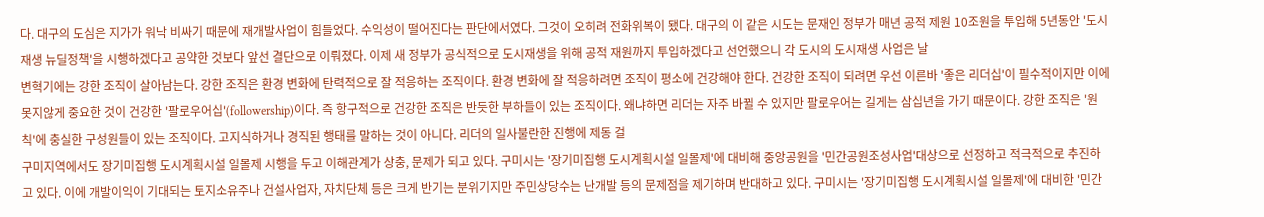다. 대구의 도심은 지가가 워낙 비싸기 때문에 재개발사업이 힘들었다. 수익성이 떨어진다는 판단에서였다. 그것이 오히려 전화위복이 됐다. 대구의 이 같은 시도는 문재인 정부가 매년 공적 제원 10조원을 투입해 5년동안 '도시재생 뉴딜정책'을 시행하겠다고 공약한 것보다 앞선 결단으로 이뤄졌다. 이제 새 정부가 공식적으로 도시재생을 위해 공적 재원까지 투입하겠다고 선언했으니 각 도시의 도시재생 사업은 날
변혁기에는 강한 조직이 살아남는다. 강한 조직은 환경 변화에 탄력적으로 잘 적응하는 조직이다. 환경 변화에 잘 적응하려면 조직이 평소에 건강해야 한다. 건강한 조직이 되려면 우선 이른바 '좋은 리더십'이 필수적이지만 이에 못지않게 중요한 것이 건강한 '팔로우어십'(followership)이다. 즉 항구적으로 건강한 조직은 반듯한 부하들이 있는 조직이다. 왜냐하면 리더는 자주 바뀔 수 있지만 팔로우어는 길게는 삼십년을 가기 때문이다. 강한 조직은 '원칙'에 충실한 구성원들이 있는 조직이다. 고지식하거나 경직된 행태를 말하는 것이 아니다. 리더의 일사불란한 진행에 제동 걸
구미지역에서도 장기미집행 도시계획시설 일몰제 시행을 두고 이해관계가 상충, 문제가 되고 있다. 구미시는 '장기미집행 도시계획시설 일몰제'에 대비해 중앙공원을 '민간공원조성사업'대상으로 선정하고 적극적으로 추진하고 있다. 이에 개발이익이 기대되는 토지소유주나 건설사업자, 자치단체 등은 크게 반기는 분위기지만 주민상당수는 난개발 등의 문제점을 제기하며 반대하고 있다. 구미시는 '장기미집행 도시계획시설 일몰제'에 대비한 '민간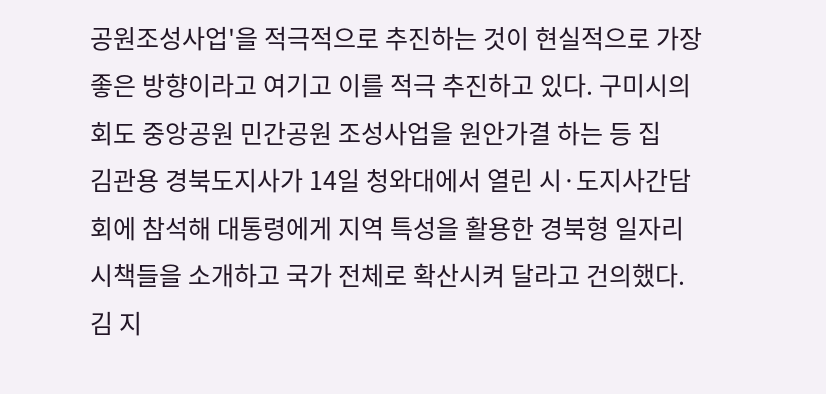공원조성사업'을 적극적으로 추진하는 것이 현실적으로 가장 좋은 방향이라고 여기고 이를 적극 추진하고 있다. 구미시의회도 중앙공원 민간공원 조성사업을 원안가결 하는 등 집
김관용 경북도지사가 14일 청와대에서 열린 시·도지사간담회에 참석해 대통령에게 지역 특성을 활용한 경북형 일자리 시책들을 소개하고 국가 전체로 확산시켜 달라고 건의했다. 김 지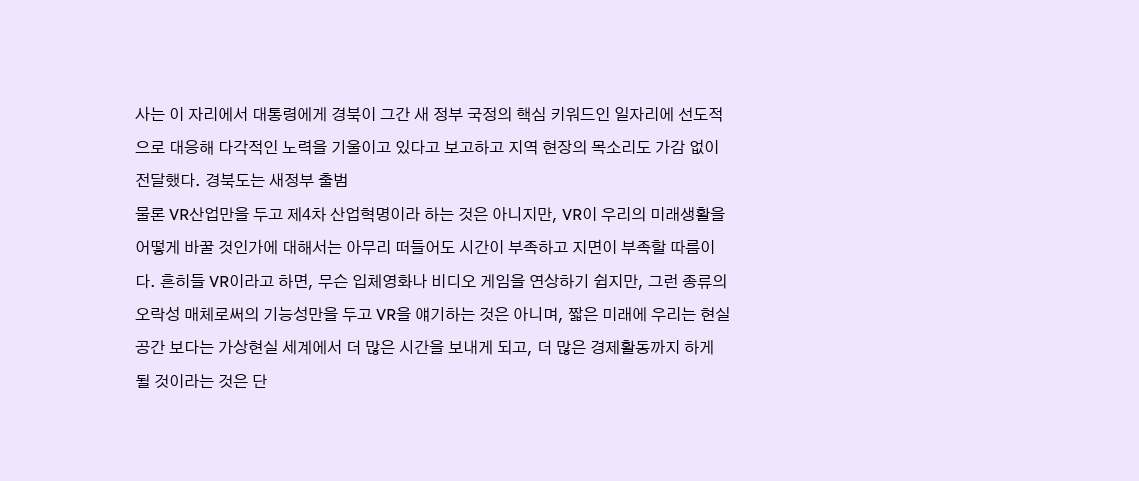사는 이 자리에서 대통령에게 경북이 그간 새 정부 국정의 핵심 키워드인 일자리에 선도적으로 대응해 다각적인 노력을 기울이고 있다고 보고하고 지역 현장의 목소리도 가감 없이 전달했다. 경북도는 새정부 출범
물론 VR산업만을 두고 제4차 산업혁명이라 하는 것은 아니지만, VR이 우리의 미래생활을 어떻게 바꿀 것인가에 대해서는 아무리 떠들어도 시간이 부족하고 지면이 부족할 따름이다. 흔히들 VR이라고 하면, 무슨 입체영화나 비디오 게임을 연상하기 쉽지만, 그런 종류의 오락성 매체로써의 기능성만을 두고 VR을 얘기하는 것은 아니며, 짧은 미래에 우리는 현실공간 보다는 가상현실 세계에서 더 많은 시간을 보내게 되고, 더 많은 경제활동까지 하게 될 것이라는 것은 단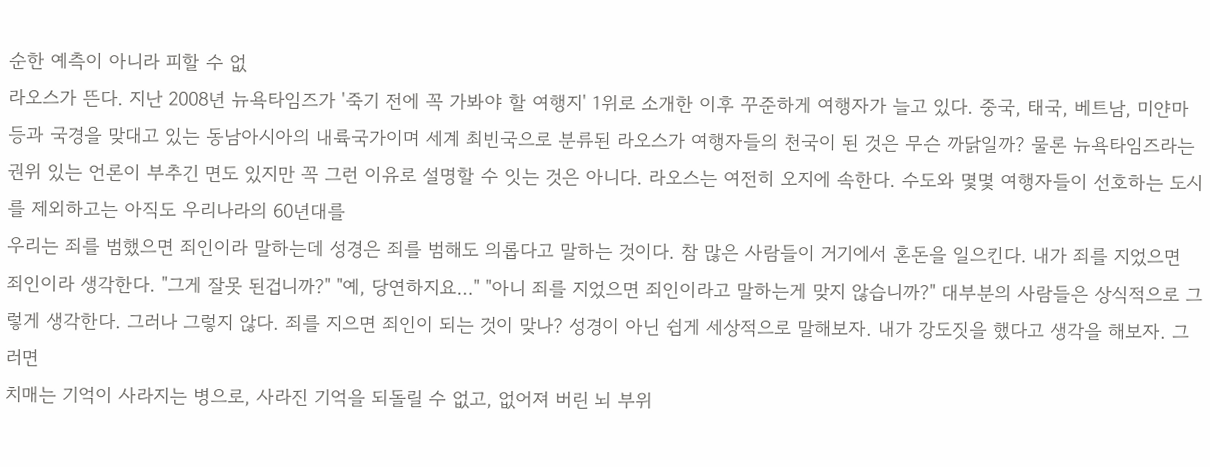순한 예측이 아니라 피할 수 없
라오스가 뜬다. 지난 2008년 뉴욕타임즈가 '죽기 전에 꼭 가봐야 할 여행지' 1위로 소개한 이후 꾸준하게 여행자가 늘고 있다. 중국, 태국, 베트남, 미얀마 등과 국경을 맞대고 있는 동남아시아의 내륙국가이며 세계 최빈국으로 분류된 라오스가 여행자들의 천국이 된 것은 무슨 까닭일까? 물론 뉴욕타임즈라는 권위 있는 언론이 부추긴 면도 있지만 꼭 그런 이유로 설명할 수 잇는 것은 아니다. 라오스는 여전히 오지에 속한다. 수도와 몇몇 여행자들이 선호하는 도시를 제외하고는 아직도 우리나라의 60년대를
우리는 죄를 범했으면 죄인이라 말하는데 성경은 죄를 범해도 의롭다고 말하는 것이다. 참 많은 사람들이 거기에서 혼돈을 일으킨다. 내가 죄를 지었으면 죄인이라 생각한다. "그게 잘못 된겁니까?" "예, 당연하지요…" "아니 죄를 지었으면 죄인이라고 말하는게 맞지 않습니까?" 대부분의 사람들은 상식적으로 그렇게 생각한다. 그러나 그렇지 않다. 죄를 지으면 죄인이 되는 것이 맞나? 성경이 아닌 쉽게 세상적으로 말해보자. 내가 강도짓을 했다고 생각을 해보자. 그러면
치매는 기억이 사라지는 병으로, 사라진 기억을 되돌릴 수 없고, 없어져 버린 뇌 부위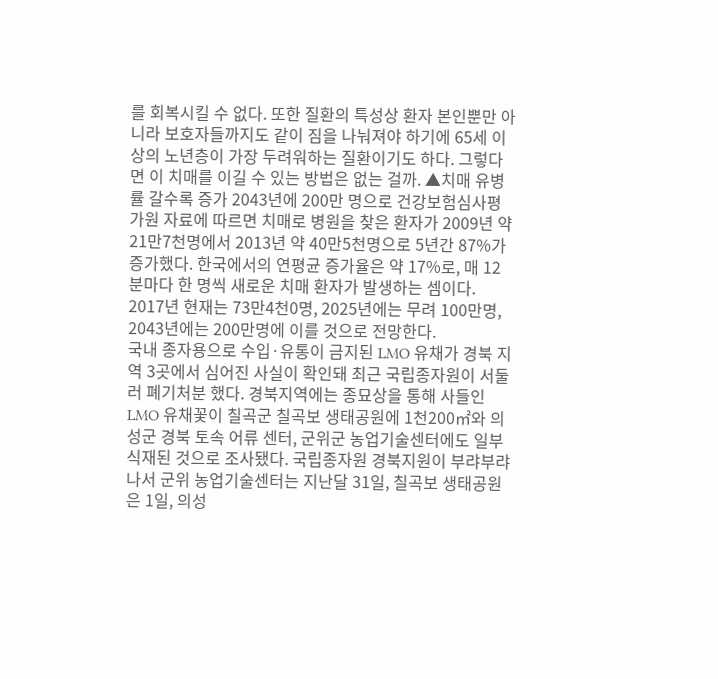를 회복시킬 수 없다. 또한 질환의 특성상 환자 본인뿐만 아니라 보호자들까지도 같이 짐을 나눠져야 하기에 65세 이상의 노년층이 가장 두려워하는 질환이기도 하다. 그렇다면 이 치매를 이길 수 있는 방법은 없는 걸까. ▲치매 유병률 갈수록 증가 2043년에 200만 명으로 건강보험심사평가원 자료에 따르면 치매로 병원을 찾은 환자가 2009년 약 21만7천명에서 2013년 약 40만5천명으로 5년간 87%가 증가했다. 한국에서의 연평균 증가율은 약 17%로, 매 12분마다 한 명씩 새로운 치매 환자가 발생하는 셈이다. 2017년 현재는 73만4천0명, 2025년에는 무려 100만명, 2043년에는 200만명에 이를 것으로 전망한다.
국내 종자용으로 수입·유통이 금지된 LMO 유채가 경북 지역 3곳에서 심어진 사실이 확인돼 최근 국립종자원이 서둘러 폐기처분 했다. 경북지역에는 종묘상을 통해 사들인 LMO 유채꽃이 칠곡군 칠곡보 생태공원에 1천200㎡와 의성군 경북 토속 어류 센터, 군위군 농업기술센터에도 일부 식재된 것으로 조사됐다. 국립종자원 경북지원이 부랴부랴 나서 군위 농업기술센터는 지난달 31일, 칠곡보 생태공원은 1일, 의성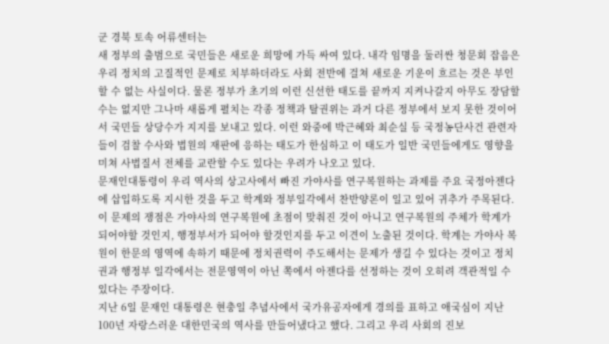군 경북 토속 어류센터는
새 정부의 출범으로 국민들은 새로운 희망에 가득 싸여 있다. 내각 임명을 둘러싼 청문회 잡음은 우리 정치의 고질적인 문제로 치부하더라도 사회 전반에 걸쳐 새로운 기운이 흐르는 것은 부인할 수 없는 사실이다. 물론 정부가 초기의 이런 신선한 태도를 끝까지 지켜나갈지 아무도 장담할 수는 없지만 그나마 새롭게 펼치는 각종 정책과 탈권위는 과거 다른 정부에서 보지 못한 것이어서 국민들 상당수가 지지를 보내고 있다. 이런 와중에 박근혜와 최순실 등 국정농단사건 관련자들이 검찰 수사와 법원의 재판에 응하는 태도가 한심하고 이 태도가 일반 국민들에게도 영향을 미쳐 사법질서 전체를 교란할 수도 있다는 우려가 나오고 있다.
문재인대통령이 우리 역사의 상고사에서 빠진 가야사를 연구복원하는 과제를 주요 국정아젠다에 삽입하도록 지시한 것을 두고 학계와 정부일각에서 찬반양론이 일고 있어 귀추가 주목된다. 이 문제의 쟁점은 가야사의 연구복원에 초점이 맞춰진 것이 아니고 연구복원의 주체가 학계가 되어야할 것인지, 행정부서가 되어야 할것인지를 두고 이견이 노출된 것이다. 학계는 가야사 복원이 한문의 영역에 속하기 때문에 정치권력이 주도해서는 문제가 생길 수 있다는 것이고 정치권과 행정부 일각에서는 전문영역이 아닌 쪽에서 아젠다를 선정하는 것이 오히려 객관적일 수 있다는 주장이다.
지난 6일 문재인 대통령은 현충일 추념사에서 국가유공자에게 경의를 표하고 애국심이 지난 100년 자랑스러운 대한민국의 역사를 만들어냈다고 했다. 그리고 우리 사회의 진보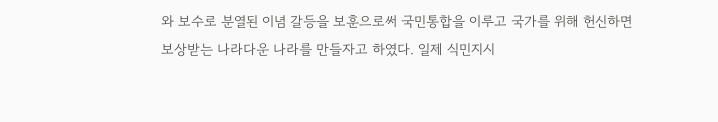와 보수로 분열된 이념 갈등을 보훈으로써 국민통합을 이루고 국가를 위해 헌신하면 보상받는 나라다운 나라를 만들자고 하였다. 일제 식민지시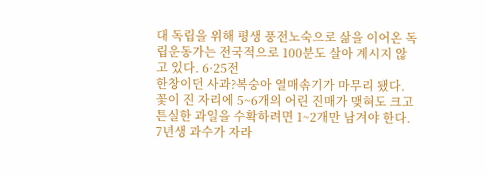대 독립을 위해 평생 풍전노숙으로 삶을 이어온 독립운동가는 전국적으로 100분도 살아 계시지 않고 있다. 6·25전
한창이던 사과?복숭아 열매솎기가 마무리 됐다. 꽃이 진 자리에 5~6개의 어린 진매가 맺혀도 크고 튼실한 과일을 수확하려면 1~2개만 남겨야 한다. 7년생 과수가 자라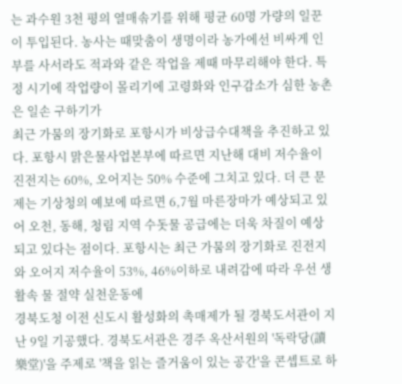는 과수원 3천 평의 열매솎기를 위해 평균 60명 가량의 일꾼이 투입된다. 농사는 때맞춤이 생명이라 농가에선 비싸게 인부를 사서라도 적과와 같은 작업을 제때 마무리해야 한다. 특정 시기에 작업량이 몰리기에 고령화와 인구감소가 심한 농촌은 일손 구하기가
최근 가뭄의 장기화로 포항시가 비상급수대책을 추진하고 있다. 포항시 맑은물사업본부에 따르면 지난해 대비 저수율이 진전지는 60%, 오어지는 50% 수준에 그치고 있다. 더 큰 문제는 기상청의 예보에 따르면 6,7월 마른장마가 예상되고 있어 오천, 동해, 청림 지역 수돗물 공급에는 더욱 차질이 예상되고 있다는 점이다. 포항시는 최근 가뭄의 장기화로 진전지와 오어지 저수율이 53%, 46%이하로 내려감에 따라 우선 생활속 물 절약 실천운동에
경북도청 이전 신도시 활성화의 촉매제가 될 경북도서관이 지난 9일 기공했다. 경북도서관은 경주 옥산서원의 '독락당(讀樂堂)'을 주제로 '책을 읽는 즐거움이 있는 공간'을 콘셉트로 하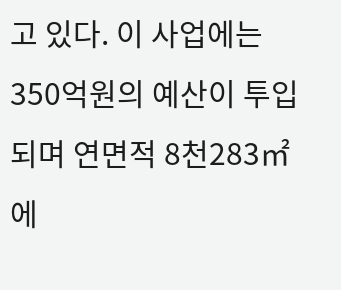고 있다. 이 사업에는 350억원의 예산이 투입되며 연면적 8천283㎡에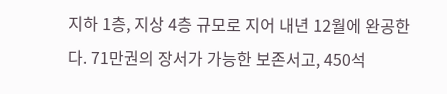지하 1층, 지상 4층 규모로 지어 내년 12월에 완공한다. 71만권의 장서가 가능한 보존서고, 450석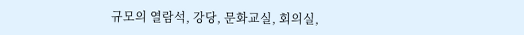규모의 열람석, 강당, 문화교실, 회의실,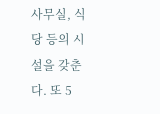사무실, 식당 등의 시설을 갖춘다. 또 5